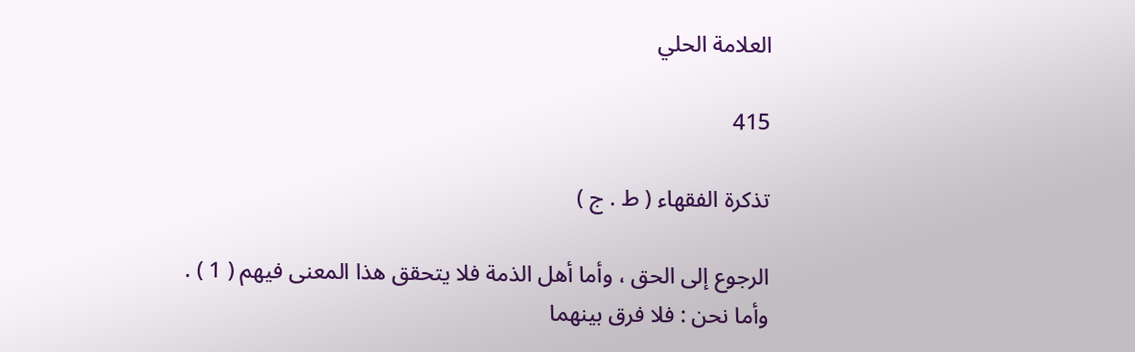العلامة الحلي

415

تذكرة الفقهاء ( ط . ج )

الرجوع إلى الحق ، وأما أهل الذمة فلا يتحقق هذا المعنى فيهم ( 1 ) . وأما نحن : فلا فرق بينهما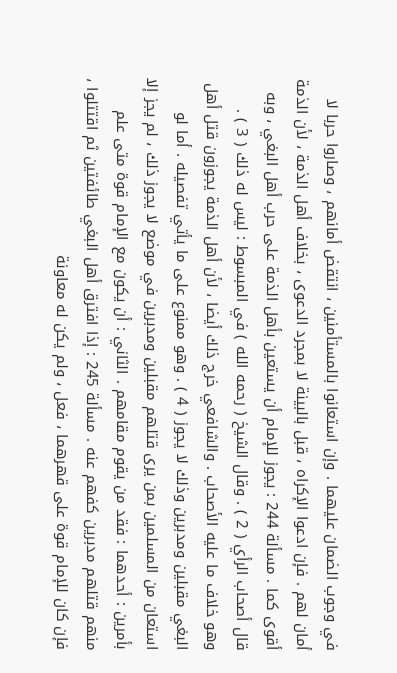في وجوب الضمان عليهما . وإن استعانوا بالمستأمنين ، انتقض أمانهم ، وصاروا حربا لا أمان لهم . فإن ادعوا الإكراه ، قبل بالبينة لا بمجرد الدعوى ، بخلاف أهل الذمة ، لأن الذمة أقوى كما . مسألة 244 : يجوز للإمام أن يستعين بأهل الذمة على حرب أهل البغي ، وبه قال أصحاب الرأي ( 2 ) . وقال الشيخ ( رحمه الله ) في المبسوط : ليس له ذلك ( 3 ) . وهو خلاف ما عليه الأصحاب . والشافعي خرج ذلك أيضا ، لأن أهل الذمة يجوزون قتل أهل البغي مقبلين ومدبرين وذلك لا يجوز ( 4 ) . وهو ممنوع على ما يأتي تفصيله . أما لو استعان من المسلمين بمن يرى قتلهم مقبلين ومدبرين في موضع لا يجوز ذلك ، لم يجز إلا بأمرين : أحدهما : فقد من يقوم مقامهم . الثاني : أن يكون مع الإمام قوة متى علم منهم قتلهم مدبرين كفهم عنه . مسألة 245 : إذا افترق أهل البغي طائفتين ثم اقتتلوا ، فإن كان للإمام قوة على قهرهما ، فعل ، ولم يكن له معاونة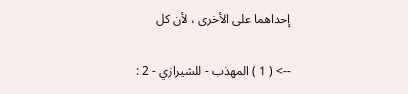إحداهما على الأخرى ، لأن كل

--> ( 1 ) المهذب - للشيرازي - 2 :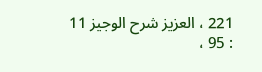221 ، العزيز شرح الوجيز 11 : 95 ،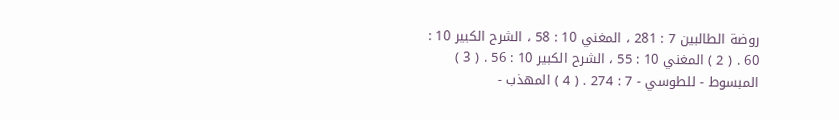روضة الطالبين 7 : 281 ، المغني 10 : 58 ، الشرح الكبير 10 : 60 . ( 2 ) المغني 10 : 55 ، الشرح الكبير 10 : 56 . ( 3 ) المبسوط - للطوسي - 7 : 274 . ( 4 ) المهذب -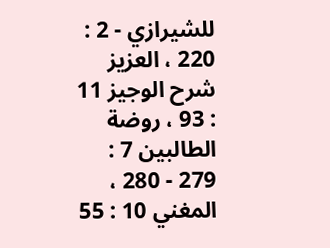للشيرازي - 2 : 220 ، العزيز شرح الوجيز 11 : 93 ، روضة الطالبين 7 : 279 - 280 ، المغني 10 : 55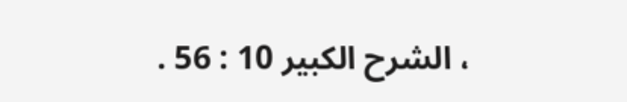، الشرح الكبير 10 : 56 .